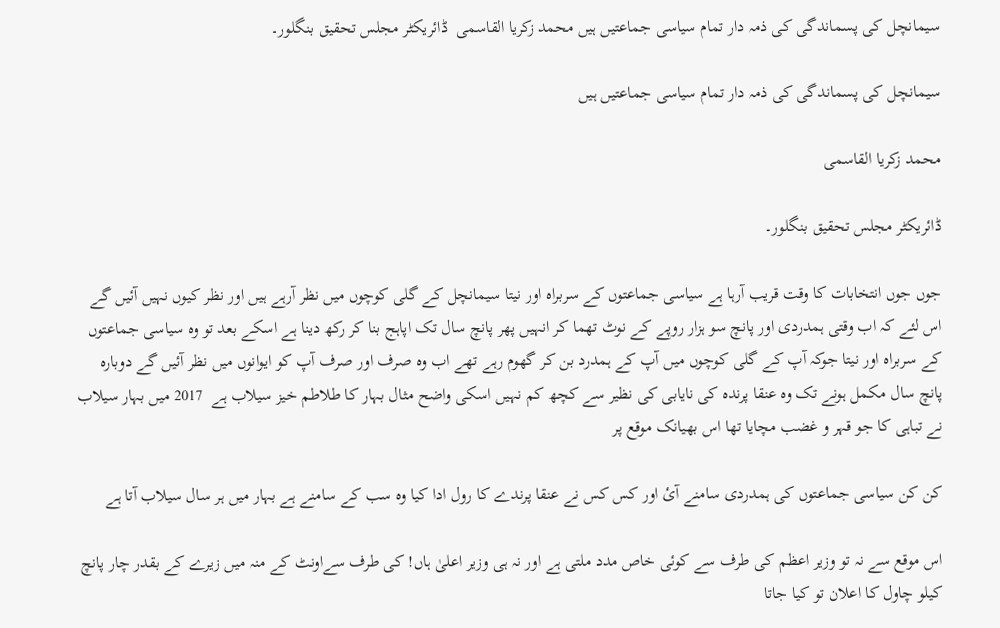سیمانچل کی پسماندگی کی ذمہ دار تمام سیاسی جماعتیں ہیں محمد زکریا القاسمی  ڈائریکٹر مجلس تحقیق بنگلور۔

سیمانچل کی پسماندگی کی ذمہ دار تمام سیاسی جماعتیں ہیں

محمد زکریا القاسمی

ڈائریکٹر مجلس تحقیق بنگلور۔

جوں جوں انتخابات کا وقت قریب آرہا ہے سیاسی جماعتوں کے سربراہ اور نیتا سیمانچل کے گلی کوچوں میں نظر آرہے ہیں اور نظر کیوں نہیں آئیں گے اس لئے کہ اب وقتی ہمدردی اور پانچ سو ہزار روپے کے نوٹ تھما کر انہیں پھر پانچ سال تک اپاہج بنا کر رکھ دینا ہے اسکے بعد تو وہ سیاسی جماعتوں کے سربراہ اور نیتا جوکہ آپ کے گلی کوچوں میں آپ کے ہمدرد بن کر گھوم رہے تھے اب وہ صرف اور صرف آپ کو ایوانوں میں نظر آئیں گے دوبارہ پانچ سال مکمل ہونے تک وہ عنقا پرندہ کی نایابی کی نظیر سے کچھ کم نہیں اسکی واضح مثال بہار کا طلاطم خیز سیلاب ہے  2017 میں بہار سیلاب نے تباہی کا جو قہر و غضب مچایا تھا اس بھیانک موقع پر

کن کن سیاسی جماعتوں کی ہمدردی سامنے آئ اور کس کس نے عنقا پرندے کا رول ادا کیا وہ سب کے سامنے ہے بہار میں ہر سال سیلاب آتا ہے

اس موقع سے نہ تو وزیر اعظم کی طرف سے کوئی خاص مدد ملتی ہے اور نہ ہی وزیر اعلیٰ ہاں! کی طرف سےاونٹ کے منہ میں زیرے کے بقدر چار پانچ کیلو چاول کا اعلان تو کیا جاتا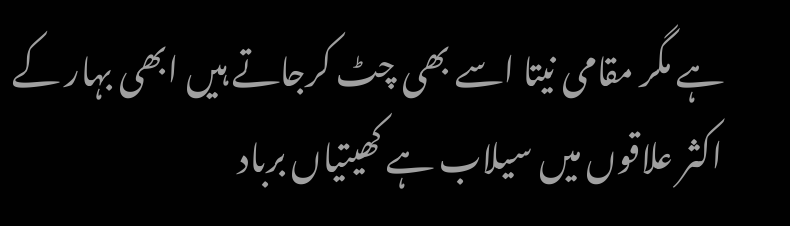ہے مگر مقامی نیتا اسے بھی چٹ کرجاتے ہیں ابھی بہار کے اکثر علاقوں میں سیلاب ہے کھیتیاں برباد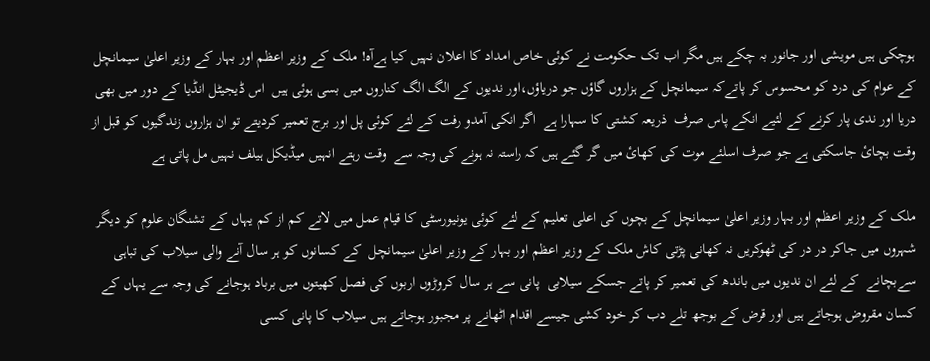ہوچکی ہیں مویشی اور جانور بہ چکے ہیں مگر اب تک حکومت نے کوئی خاص امداد کا اعلان نہیں کیا ہےآہ! ملک کے وزیر اعظم اور بہار کے وزیر اعلیٰ سیمانچل کے عوام کی درد کو محسوس کر پاتےکہ سیمانچل کے ہزاروں گاؤں جو دریاؤں،اور ندیوں کے الگ الگ کناروں میں بسی ہوئی ہیں  اس ڈیجیٹل انڈیا کے دور میں بھی دریا اور ندی پار کرنے کے لئیے انکے پاس صرف  ذریعہ کشتی کا سہارا ہے  اگر انکی آمدو رفت کے لئے کوئی پل اور برج تعمیر کردیتے تو ان ہزاروں زندگیوں کو قبل از وقت بچائ جاسکتی ہے جو صرف اسلئے موت کی کھائ میں گر گئے ہیں کہ راستہ نہ ہونے کی وجہ سے  وقت رہتے انہیں میڈیکل ہیلف نہیں مل پاتی ہے

ملک کے وزیر اعظم اور بہار وزیر اعلیٰ سیمانچل کے بچوں کی اعلی تعلیم کے لئے کوئی یونیورسٹی کا قیام عمل میں لاتے کم از کم یہاں کے تشنگان علوم کو دیگر شہروں میں جاکر در در کی ٹھوکریں نہ کھانی پڑتی کاش ملک کے وزیر اعظم اور بہار کے وزیر اعلیٰ سیمانچل  کے کسانوں کو ہر سال آنے والی سیلاب کی تباہی سےبچانے  کے لئے ان ندیوں میں باندھ کی تعمیر کر پاتے جسکے سیلابی  پانی سے ہر سال کروڑوں اربوں کی فصل کھیتوں میں برباد ہوجانے کی وجہ سے یہاں کے کسان مقروض ہوجاتے ہیں اور قرض کے بوجھ تلے دب کر خود کشی جیسے اقدام اٹھانے پر مجبور ہوجاتے ہیں سیلاب کا پانی کسی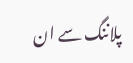پلاننگ سے ان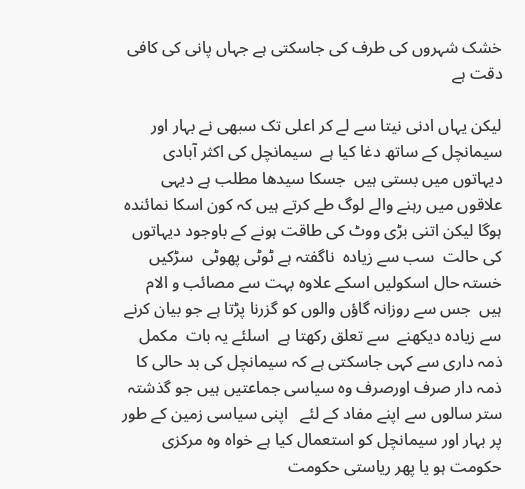خشک شہروں کی طرف کی جاسکتی ہے جہاں پانی کی کافی دقت ہے

لیکن یہاں ادنی نیتا سے لے کر اعلی تک سبھی نے بہار اور سیمانچل کے ساتھ دغا کیا ہے  سیمانچل کی اکثر آبادی دیہاتوں میں بستی ہیں  جسکا سیدھا مطلب ہے دیہی علاقوں میں رہنے والے لوگ طے کرتے ہیں کہ کون اسکا نمائندہ ہوگا لیکن اتنی بڑی ووٹ کی طاقت ہونے کے باوجود دیہاتوں کی حالت  سب سے زیادہ  ناگفتہ ہے ٹوٹی پھوٹی  سڑکیں خستہ حال اسکولیں اسکے علاوہ بہت سے مصائب و الام ہیں  جس سے روزانہ گاؤں والوں کو گزرنا پڑتا ہے جو بیان کرنے سے زیادہ دیکھنے  سے تعلق رکھتا ہے  اسلئے یہ بات  مکمل ذمہ داری سے کہی جاسکتی ہے کہ سیمانچل کی بد حالی کا ذمہ دار صرف اورصرف وہ سیاسی جماعتیں ہیں جو گذشتہ ستر سالوں سے اپنے مفاد کے لئے   اپنی سیاسی زمین کے طور پر بہار اور سیمانچل کو استعمال کیا ہے خواہ وہ مرکزی حکومت ہو یا پھر ریاستی حکومت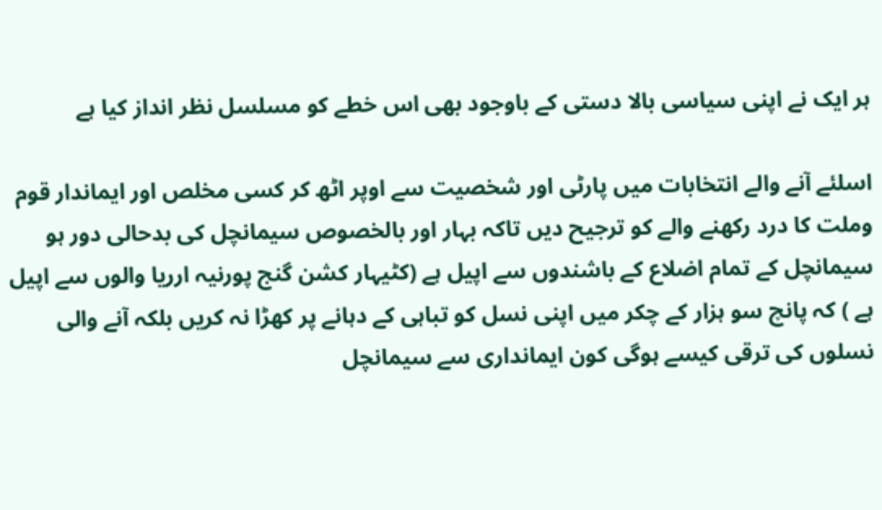ہر ایک نے اپنی سیاسی بالا دستی کے باوجود بھی اس خطے کو مسلسل نظر انداز کیا ہے

اسلئے آنے والے انتخابات میں پارٹی اور شخصیت سے اوپر اٹھ کر کسی مخلص اور ایماندار قوم وملت کا درد رکھنے والے کو ترجیح دیں تاکہ بہار اور بالخصوص سیمانچل کی بدحالی دور ہو سیمانچل کے تمام اضلاع کے باشندوں سے اپیل ہے (کٹیہار کشن گنج پورنیہ ارریا والوں سے اپیل ہے ) کہ پانچ سو ہزار کے چکر میں اپنی نسل کو تباہی کے دہانے پر کھڑا نہ کریں بلکہ آنے والی نسلوں کی ترقی کیسے ہوگی کون ایمانداری سے سیمانچل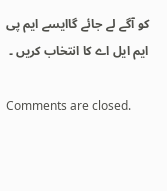کو آگے لے جائے گاایسے ایم پی ایم ایل اے کا انتخاب کریں ۔

Comments are closed.